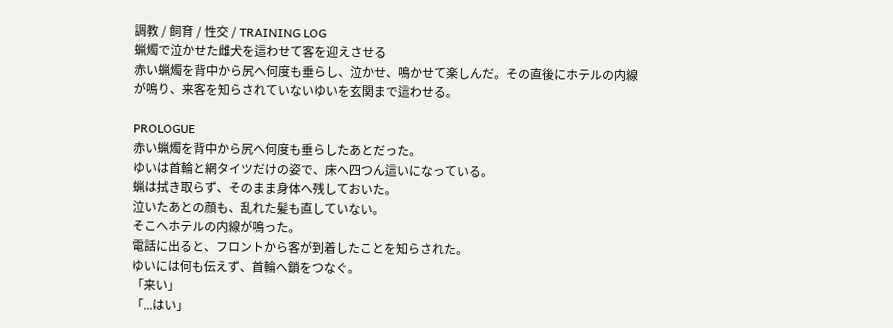調教 / 飼育 / 性交 / TRAINING LOG
蝋燭で泣かせた雌犬を這わせて客を迎えさせる
赤い蝋燭を背中から尻へ何度も垂らし、泣かせ、鳴かせて楽しんだ。その直後にホテルの内線が鳴り、来客を知らされていないゆいを玄関まで這わせる。

PROLOGUE
赤い蝋燭を背中から尻へ何度も垂らしたあとだった。
ゆいは首輪と網タイツだけの姿で、床へ四つん這いになっている。
蝋は拭き取らず、そのまま身体へ残しておいた。
泣いたあとの顔も、乱れた髪も直していない。
そこへホテルの内線が鳴った。
電話に出ると、フロントから客が到着したことを知らされた。
ゆいには何も伝えず、首輪へ鎖をつなぐ。
「来い」
「...はい」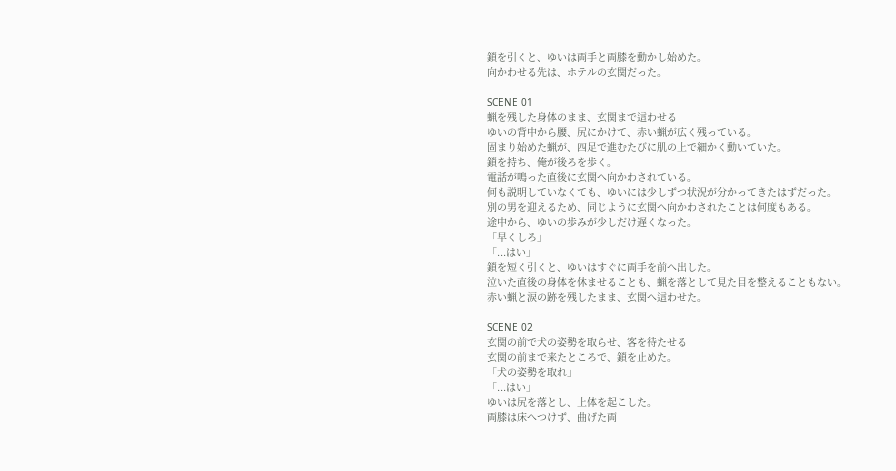鎖を引くと、ゆいは両手と両膝を動かし始めた。
向かわせる先は、ホテルの玄関だった。

SCENE 01
蝋を残した身体のまま、玄関まで這わせる
ゆいの背中から腰、尻にかけて、赤い蝋が広く残っている。
固まり始めた蝋が、四足で進むたびに肌の上で細かく動いていた。
鎖を持ち、俺が後ろを歩く。
電話が鳴った直後に玄関へ向かわされている。
何も説明していなくても、ゆいには少しずつ状況が分かってきたはずだった。
別の男を迎えるため、同じように玄関へ向かわされたことは何度もある。
途中から、ゆいの歩みが少しだけ遅くなった。
「早くしろ」
「...はい」
鎖を短く引くと、ゆいはすぐに両手を前へ出した。
泣いた直後の身体を休ませることも、蝋を落として見た目を整えることもない。
赤い蝋と涙の跡を残したまま、玄関へ這わせた。

SCENE 02
玄関の前で犬の姿勢を取らせ、客を待たせる
玄関の前まで来たところで、鎖を止めた。
「犬の姿勢を取れ」
「...はい」
ゆいは尻を落とし、上体を起こした。
両膝は床へつけず、曲げた両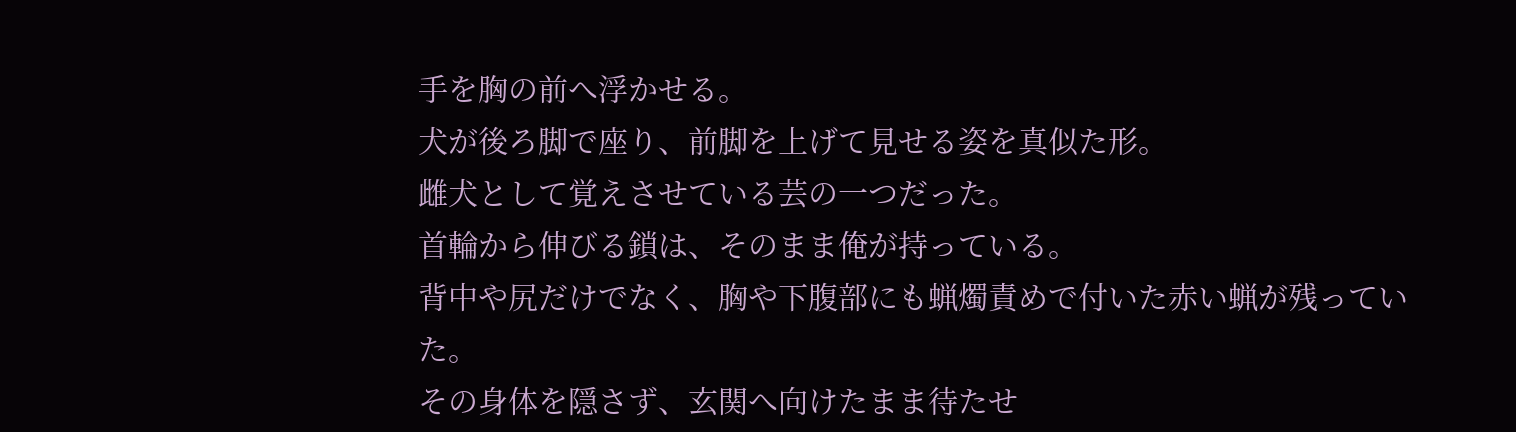手を胸の前へ浮かせる。
犬が後ろ脚で座り、前脚を上げて見せる姿を真似た形。
雌犬として覚えさせている芸の一つだった。
首輪から伸びる鎖は、そのまま俺が持っている。
背中や尻だけでなく、胸や下腹部にも蝋燭責めで付いた赤い蝋が残っていた。
その身体を隠さず、玄関へ向けたまま待たせ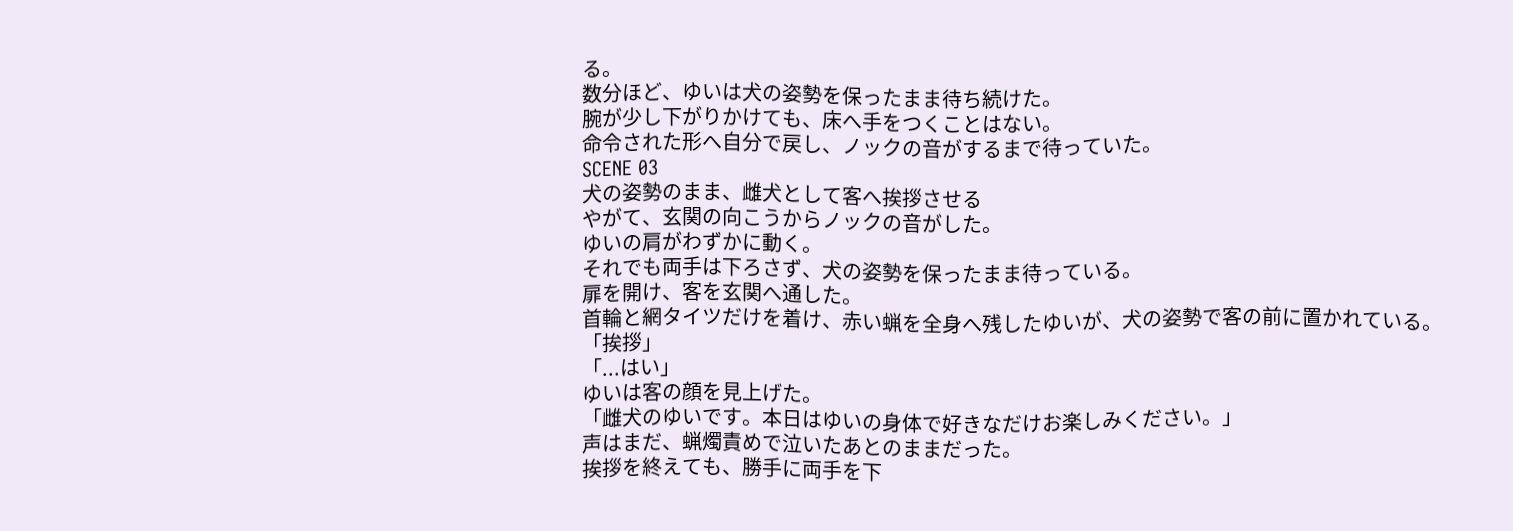る。
数分ほど、ゆいは犬の姿勢を保ったまま待ち続けた。
腕が少し下がりかけても、床へ手をつくことはない。
命令された形へ自分で戻し、ノックの音がするまで待っていた。
SCENE 03
犬の姿勢のまま、雌犬として客へ挨拶させる
やがて、玄関の向こうからノックの音がした。
ゆいの肩がわずかに動く。
それでも両手は下ろさず、犬の姿勢を保ったまま待っている。
扉を開け、客を玄関へ通した。
首輪と網タイツだけを着け、赤い蝋を全身へ残したゆいが、犬の姿勢で客の前に置かれている。
「挨拶」
「...はい」
ゆいは客の顔を見上げた。
「雌犬のゆいです。本日はゆいの身体で好きなだけお楽しみください。」
声はまだ、蝋燭責めで泣いたあとのままだった。
挨拶を終えても、勝手に両手を下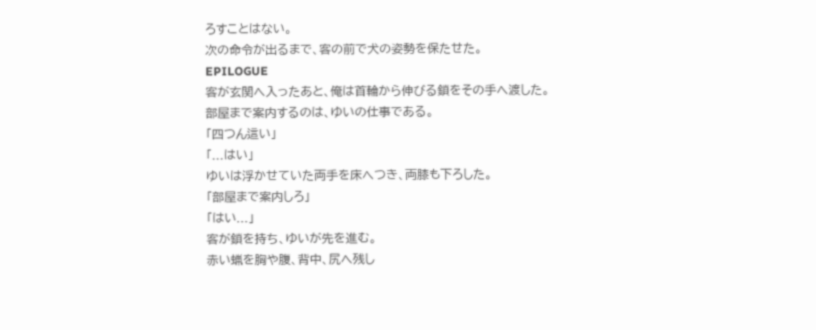ろすことはない。
次の命令が出るまで、客の前で犬の姿勢を保たせた。
EPILOGUE
客が玄関へ入ったあと、俺は首輪から伸びる鎖をその手へ渡した。
部屋まで案内するのは、ゆいの仕事である。
「四つん這い」
「...はい」
ゆいは浮かせていた両手を床へつき、両膝も下ろした。
「部屋まで案内しろ」
「はい...」
客が鎖を持ち、ゆいが先を進む。
赤い蝋を胸や腹、背中、尻へ残し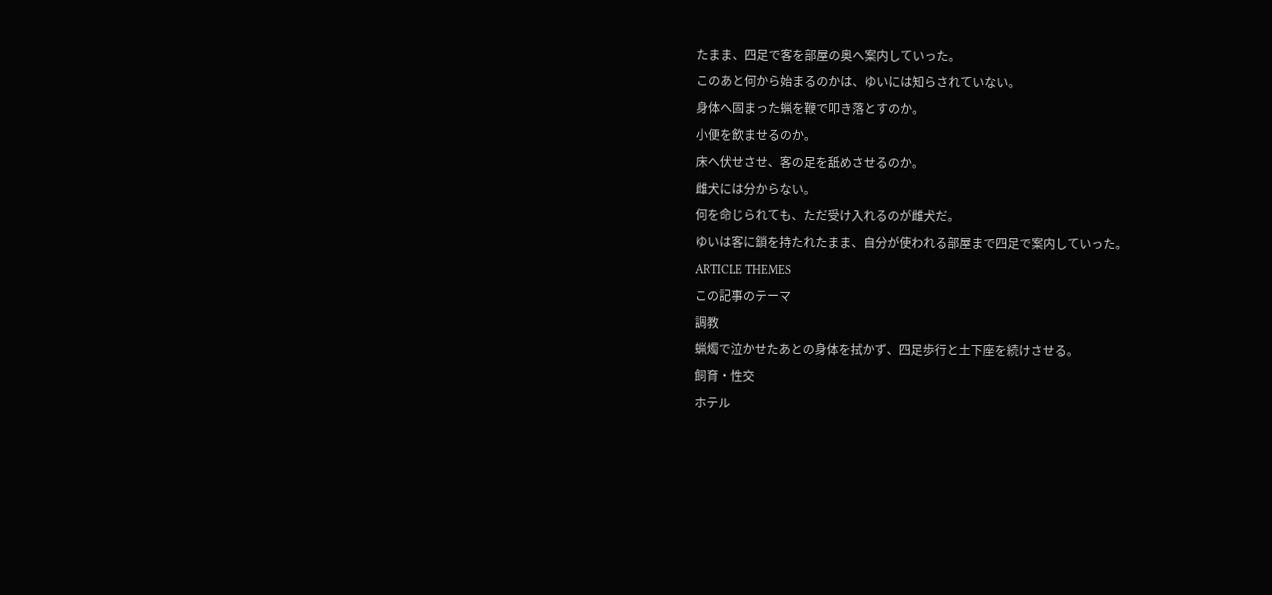たまま、四足で客を部屋の奥へ案内していった。
このあと何から始まるのかは、ゆいには知らされていない。
身体へ固まった蝋を鞭で叩き落とすのか。
小便を飲ませるのか。
床へ伏せさせ、客の足を舐めさせるのか。
雌犬には分からない。
何を命じられても、ただ受け入れるのが雌犬だ。
ゆいは客に鎖を持たれたまま、自分が使われる部屋まで四足で案内していった。
ARTICLE THEMES
この記事のテーマ
調教
蝋燭で泣かせたあとの身体を拭かず、四足歩行と土下座を続けさせる。
飼育・性交
ホテル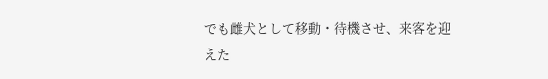でも雌犬として移動・待機させ、来客を迎えた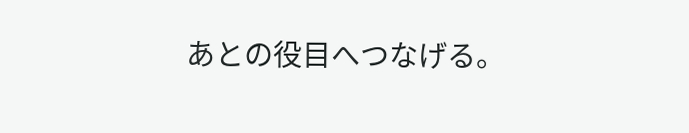あとの役目へつなげる。